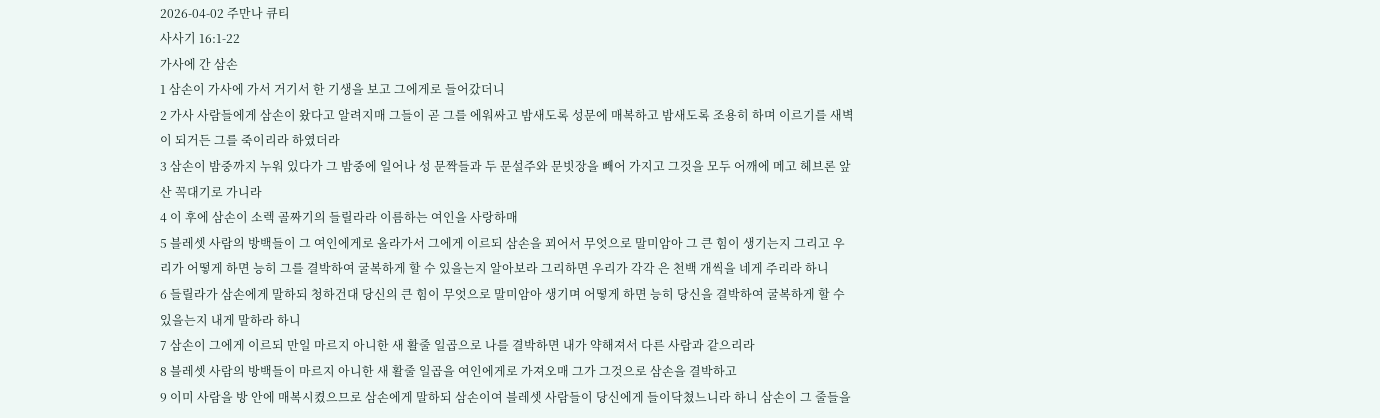2026-04-02 주만나 큐티
사사기 16:1-22
가사에 간 삼손
1 삼손이 가사에 가서 거기서 한 기생을 보고 그에게로 들어갔더니
2 가사 사람들에게 삼손이 왔다고 알려지매 그들이 곧 그를 에워싸고 밤새도록 성문에 매복하고 밤새도록 조용히 하며 이르기를 새벽이 되거든 그를 죽이리라 하였더라
3 삼손이 밤중까지 누워 있다가 그 밤중에 일어나 성 문짝들과 두 문설주와 문빗장을 빼어 가지고 그것을 모두 어깨에 메고 헤브론 앞산 꼭대기로 가니라
4 이 후에 삼손이 소렉 골짜기의 들릴라라 이름하는 여인을 사랑하매
5 블레셋 사람의 방백들이 그 여인에게로 올라가서 그에게 이르되 삼손을 꾀어서 무엇으로 말미암아 그 큰 힘이 생기는지 그리고 우리가 어떻게 하면 능히 그를 결박하여 굴복하게 할 수 있을는지 알아보라 그리하면 우리가 각각 은 천백 개씩을 네게 주리라 하니
6 들릴라가 삼손에게 말하되 청하건대 당신의 큰 힘이 무엇으로 말미암아 생기며 어떻게 하면 능히 당신을 결박하여 굴복하게 할 수 있을는지 내게 말하라 하니
7 삼손이 그에게 이르되 만일 마르지 아니한 새 활줄 일곱으로 나를 결박하면 내가 약해져서 다른 사람과 같으리라
8 블레셋 사람의 방백들이 마르지 아니한 새 활줄 일곱을 여인에게로 가져오매 그가 그것으로 삼손을 결박하고
9 이미 사람을 방 안에 매복시켰으므로 삼손에게 말하되 삼손이여 블레셋 사람들이 당신에게 들이닥쳤느니라 하니 삼손이 그 줄들을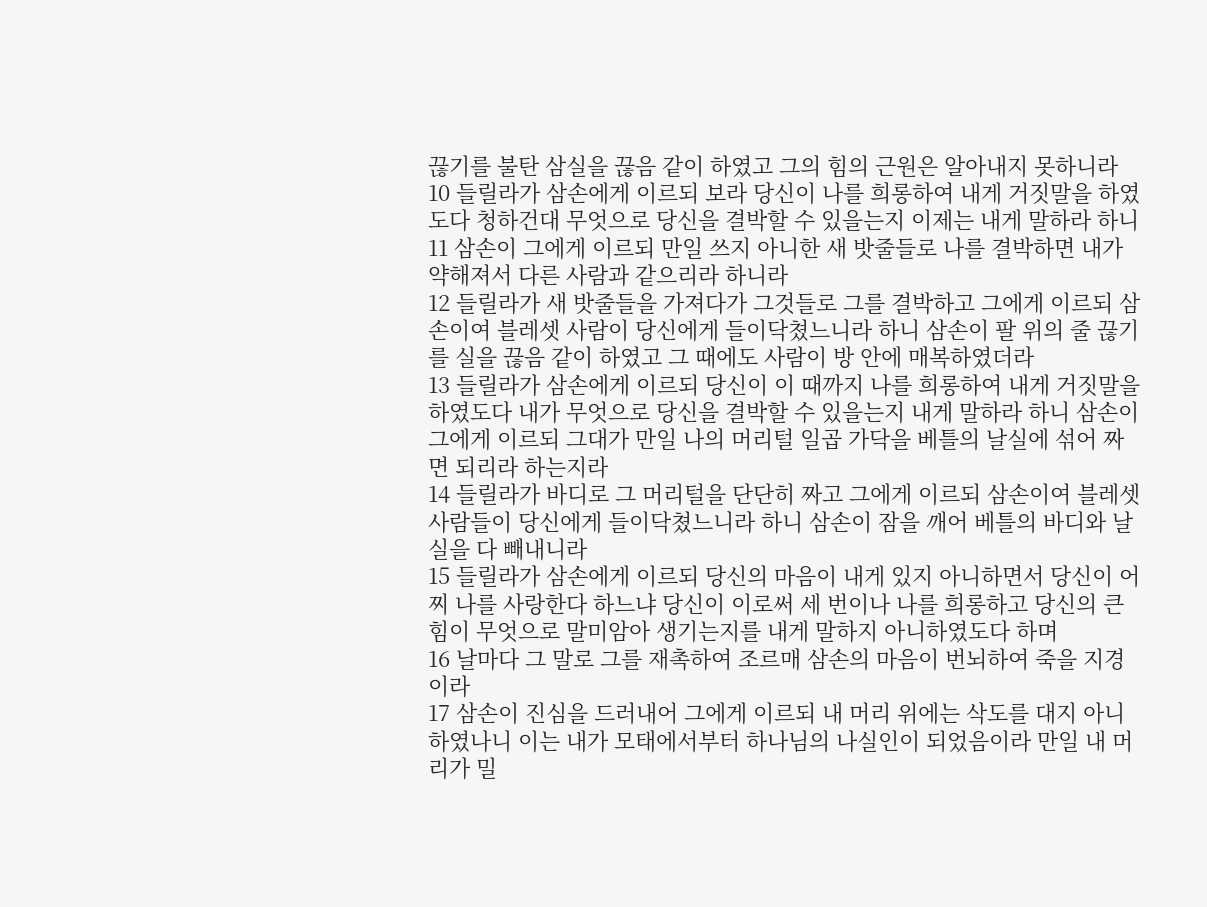끊기를 불탄 삼실을 끊음 같이 하였고 그의 힘의 근원은 알아내지 못하니라
10 들릴라가 삼손에게 이르되 보라 당신이 나를 희롱하여 내게 거짓말을 하였도다 청하건대 무엇으로 당신을 결박할 수 있을는지 이제는 내게 말하라 하니
11 삼손이 그에게 이르되 만일 쓰지 아니한 새 밧줄들로 나를 결박하면 내가 약해져서 다른 사람과 같으리라 하니라
12 들릴라가 새 밧줄들을 가져다가 그것들로 그를 결박하고 그에게 이르되 삼손이여 블레셋 사람이 당신에게 들이닥쳤느니라 하니 삼손이 팔 위의 줄 끊기를 실을 끊음 같이 하였고 그 때에도 사람이 방 안에 매복하였더라
13 들릴라가 삼손에게 이르되 당신이 이 때까지 나를 희롱하여 내게 거짓말을 하였도다 내가 무엇으로 당신을 결박할 수 있을는지 내게 말하라 하니 삼손이 그에게 이르되 그대가 만일 나의 머리털 일곱 가닥을 베틀의 날실에 섞어 짜면 되리라 하는지라
14 들릴라가 바디로 그 머리털을 단단히 짜고 그에게 이르되 삼손이여 블레셋 사람들이 당신에게 들이닥쳤느니라 하니 삼손이 잠을 깨어 베틀의 바디와 날실을 다 빼내니라
15 들릴라가 삼손에게 이르되 당신의 마음이 내게 있지 아니하면서 당신이 어찌 나를 사랑한다 하느냐 당신이 이로써 세 번이나 나를 희롱하고 당신의 큰 힘이 무엇으로 말미암아 생기는지를 내게 말하지 아니하였도다 하며
16 날마다 그 말로 그를 재촉하여 조르매 삼손의 마음이 번뇌하여 죽을 지경이라
17 삼손이 진심을 드러내어 그에게 이르되 내 머리 위에는 삭도를 대지 아니하였나니 이는 내가 모태에서부터 하나님의 나실인이 되었음이라 만일 내 머리가 밀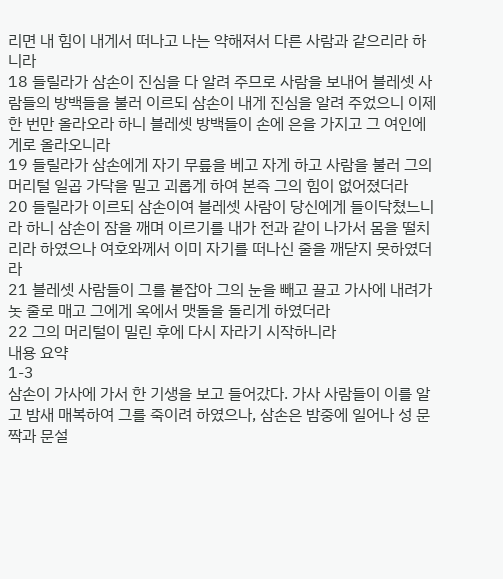리면 내 힘이 내게서 떠나고 나는 약해져서 다른 사람과 같으리라 하니라
18 들릴라가 삼손이 진심을 다 알려 주므로 사람을 보내어 블레셋 사람들의 방백들을 불러 이르되 삼손이 내게 진심을 알려 주었으니 이제 한 번만 올라오라 하니 블레셋 방백들이 손에 은을 가지고 그 여인에게로 올라오니라
19 들릴라가 삼손에게 자기 무릎을 베고 자게 하고 사람을 불러 그의 머리털 일곱 가닥을 밀고 괴롭게 하여 본즉 그의 힘이 없어졌더라
20 들릴라가 이르되 삼손이여 블레셋 사람이 당신에게 들이닥쳤느니라 하니 삼손이 잠을 깨며 이르기를 내가 전과 같이 나가서 몸을 떨치리라 하였으나 여호와께서 이미 자기를 떠나신 줄을 깨닫지 못하였더라
21 블레셋 사람들이 그를 붙잡아 그의 눈을 빼고 끌고 가사에 내려가 놋 줄로 매고 그에게 옥에서 맷돌을 돌리게 하였더라
22 그의 머리털이 밀린 후에 다시 자라기 시작하니라
내용 요약
1-3
삼손이 가사에 가서 한 기생을 보고 들어갔다. 가사 사람들이 이를 알고 밤새 매복하여 그를 죽이려 하였으나, 삼손은 밤중에 일어나 성 문짝과 문설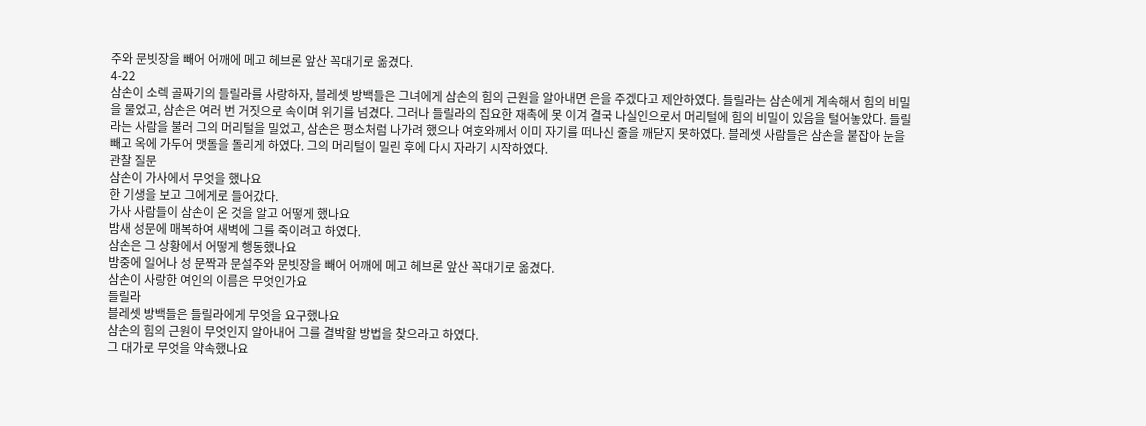주와 문빗장을 빼어 어깨에 메고 헤브론 앞산 꼭대기로 옮겼다.
4-22
삼손이 소렉 골짜기의 들릴라를 사랑하자, 블레셋 방백들은 그녀에게 삼손의 힘의 근원을 알아내면 은을 주겠다고 제안하였다. 들릴라는 삼손에게 계속해서 힘의 비밀을 물었고, 삼손은 여러 번 거짓으로 속이며 위기를 넘겼다. 그러나 들릴라의 집요한 재촉에 못 이겨 결국 나실인으로서 머리털에 힘의 비밀이 있음을 털어놓았다. 들릴라는 사람을 불러 그의 머리털을 밀었고, 삼손은 평소처럼 나가려 했으나 여호와께서 이미 자기를 떠나신 줄을 깨닫지 못하였다. 블레셋 사람들은 삼손을 붙잡아 눈을 빼고 옥에 가두어 맷돌을 돌리게 하였다. 그의 머리털이 밀린 후에 다시 자라기 시작하였다.
관찰 질문
삼손이 가사에서 무엇을 했나요
한 기생을 보고 그에게로 들어갔다.
가사 사람들이 삼손이 온 것을 알고 어떻게 했나요
밤새 성문에 매복하여 새벽에 그를 죽이려고 하였다.
삼손은 그 상황에서 어떻게 행동했나요
밤중에 일어나 성 문짝과 문설주와 문빗장을 빼어 어깨에 메고 헤브론 앞산 꼭대기로 옮겼다.
삼손이 사랑한 여인의 이름은 무엇인가요
들릴라
블레셋 방백들은 들릴라에게 무엇을 요구했나요
삼손의 힘의 근원이 무엇인지 알아내어 그를 결박할 방법을 찾으라고 하였다.
그 대가로 무엇을 약속했나요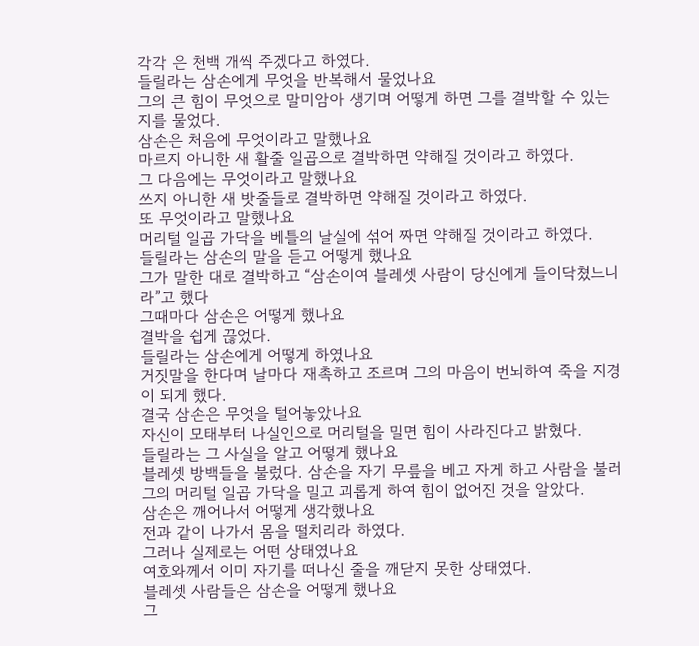각각 은 천백 개씩 주겠다고 하였다.
들릴라는 삼손에게 무엇을 반복해서 물었나요
그의 큰 힘이 무엇으로 말미암아 생기며 어떻게 하면 그를 결박할 수 있는지를 물었다.
삼손은 처음에 무엇이라고 말했나요
마르지 아니한 새 활줄 일곱으로 결박하면 약해질 것이라고 하였다.
그 다음에는 무엇이라고 말했나요
쓰지 아니한 새 밧줄들로 결박하면 약해질 것이라고 하였다.
또 무엇이라고 말했나요
머리털 일곱 가닥을 베틀의 날실에 섞어 짜면 약해질 것이라고 하였다.
들릴라는 삼손의 말을 듣고 어떻게 했나요
그가 말한 대로 결박하고 “삼손이여 블레셋 사람이 당신에게 들이닥쳤느니라”고 했다
그때마다 삼손은 어떻게 했나요
결박을 쉽게 끊었다.
들릴라는 삼손에게 어떻게 하였나요
거짓말을 한다며 날마다 재촉하고 조르며 그의 마음이 번뇌하여 죽을 지경이 되게 했다.
결국 삼손은 무엇을 털어놓았나요
자신이 모태부터 나실인으로 머리털을 밀면 힘이 사라진다고 밝혔다.
들릴라는 그 사실을 알고 어떻게 했나요
블레셋 방백들을 불렀다. 삼손을 자기 무릎을 베고 자게 하고 사람을 불러 그의 머리털 일곱 가닥을 밀고 괴롭게 하여 힘이 없어진 것을 알았다.
삼손은 깨어나서 어떻게 생각했나요
전과 같이 나가서 몸을 떨치리라 하였다.
그러나 실제로는 어떤 상태였나요
여호와께서 이미 자기를 떠나신 줄을 깨닫지 못한 상태였다.
블레셋 사람들은 삼손을 어떻게 했나요
그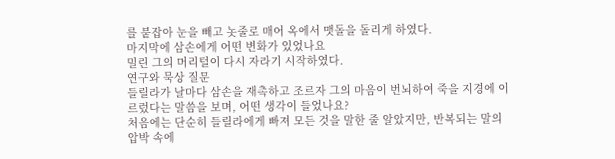를 붙잡아 눈을 빼고 놋줄로 매어 옥에서 맷돌을 돌리게 하였다.
마지막에 삼손에게 어떤 변화가 있었나요
밀린 그의 머리털이 다시 자라기 시작하였다.
연구와 묵상 질문
들릴라가 날마다 삼손을 재촉하고 조르자 그의 마음이 번뇌하여 죽을 지경에 이르렀다는 말씀을 보며, 어떤 생각이 들었나요?
처음에는 단순히 들릴라에게 빠져 모든 것을 말한 줄 알았지만, 반복되는 말의 압박 속에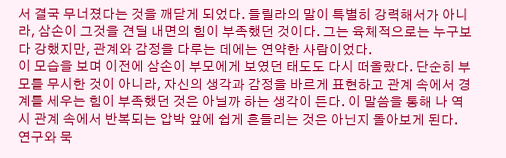서 결국 무너졌다는 것을 깨닫게 되었다. 들릴라의 말이 특별히 강력해서가 아니라, 삼손이 그것을 견딜 내면의 힘이 부족했던 것이다. 그는 육체적으로는 누구보다 강했지만, 관계와 감정을 다루는 데에는 연약한 사람이었다.
이 모습을 보며 이전에 삼손이 부모에게 보였던 태도도 다시 떠올랐다. 단순히 부모를 무시한 것이 아니라, 자신의 생각과 감정을 바르게 표현하고 관계 속에서 경계를 세우는 힘이 부족했던 것은 아닐까 하는 생각이 든다. 이 말씀을 통해 나 역시 관계 속에서 반복되는 압박 앞에 쉽게 흔들리는 것은 아닌지 돌아보게 된다.
연구와 묵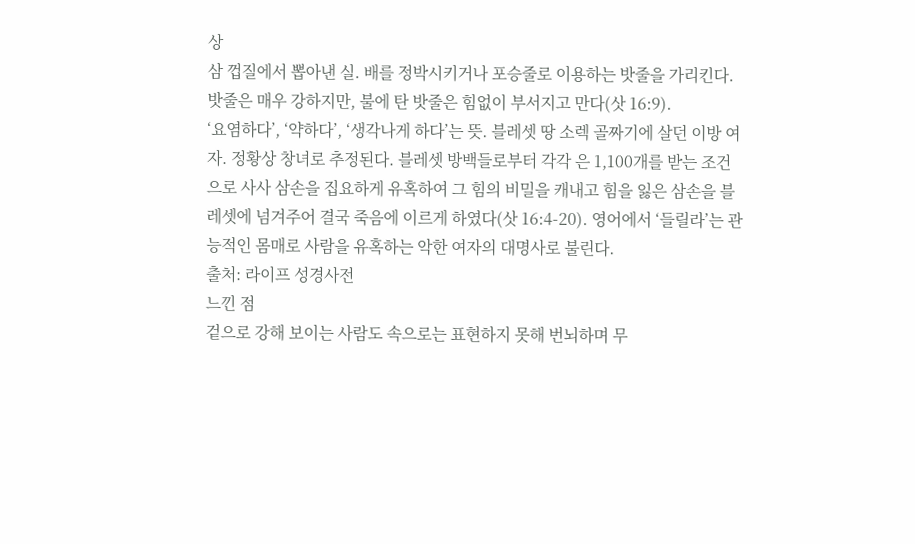상
삼 껍질에서 뽑아낸 실. 배를 정박시키거나 포승줄로 이용하는 밧줄을 가리킨다. 밧줄은 매우 강하지만, 불에 탄 밧줄은 힘없이 부서지고 만다(삿 16:9).
‘요염하다’, ‘약하다’, ‘생각나게 하다’는 뜻. 블레셋 땅 소렉 골짜기에 살던 이방 여자. 정황상 창녀로 추정된다. 블레셋 방백들로부터 각각 은 1,100개를 받는 조건으로 사사 삼손을 집요하게 유혹하여 그 힘의 비밀을 캐내고 힘을 잃은 삼손을 블레셋에 넘겨주어 결국 죽음에 이르게 하였다(삿 16:4-20). 영어에서 ‘들릴라’는 관능적인 몸매로 사람을 유혹하는 악한 여자의 대명사로 불린다.
출처: 라이프 성경사전
느낀 점
겉으로 강해 보이는 사람도 속으로는 표현하지 못해 번뇌하며 무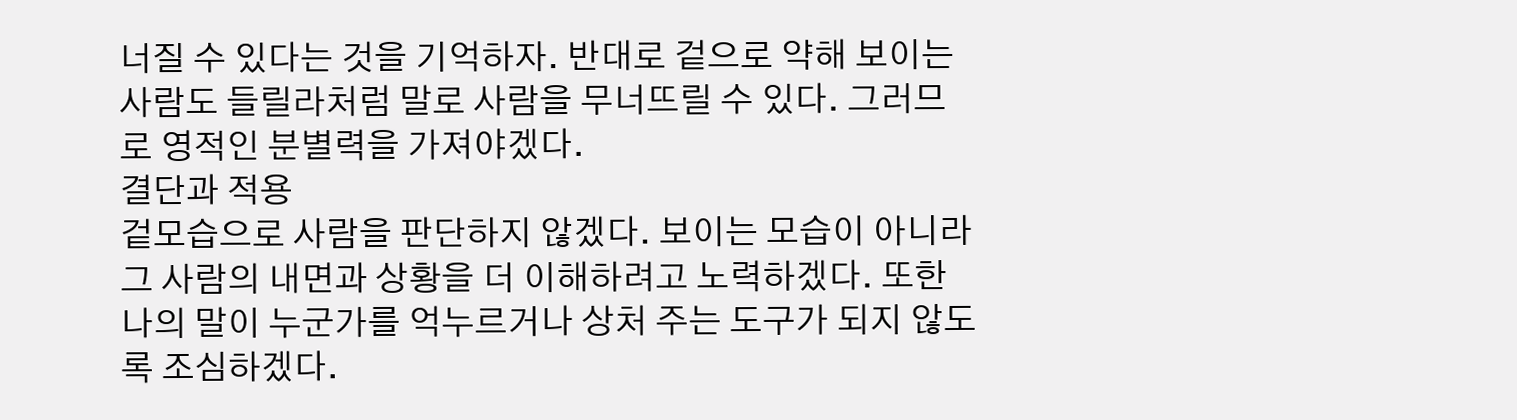너질 수 있다는 것을 기억하자. 반대로 겉으로 약해 보이는 사람도 들릴라처럼 말로 사람을 무너뜨릴 수 있다. 그러므로 영적인 분별력을 가져야겠다.
결단과 적용
겉모습으로 사람을 판단하지 않겠다. 보이는 모습이 아니라 그 사람의 내면과 상황을 더 이해하려고 노력하겠다. 또한 나의 말이 누군가를 억누르거나 상처 주는 도구가 되지 않도록 조심하겠다.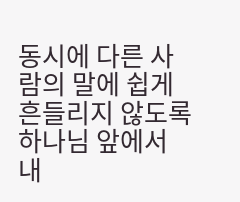동시에 다른 사람의 말에 쉽게 흔들리지 않도록 하나님 앞에서 내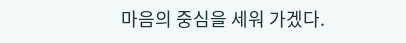마음의 중심을 세워 가겠다.